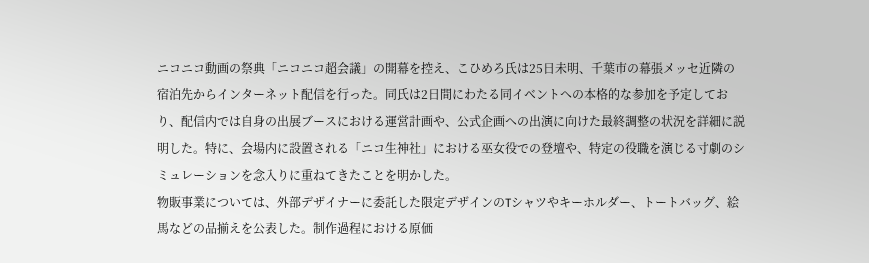ニコニコ動画の祭典「ニコニコ超会議」の開幕を控え、こひめろ氏は25日未明、千葉市の幕張メッセ近隣の宿泊先からインターネット配信を行った。同氏は2日間にわたる同イベントへの本格的な参加を予定しており、配信内では自身の出展ブースにおける運営計画や、公式企画への出演に向けた最終調整の状況を詳細に説明した。特に、会場内に設置される「ニコ生神社」における巫女役での登壇や、特定の役職を演じる寸劇のシミュレーションを念入りに重ねてきたことを明かした。
物販事業については、外部デザイナーに委託した限定デザインのTシャツやキーホルダー、トートバッグ、絵馬などの品揃えを公表した。制作過程における原価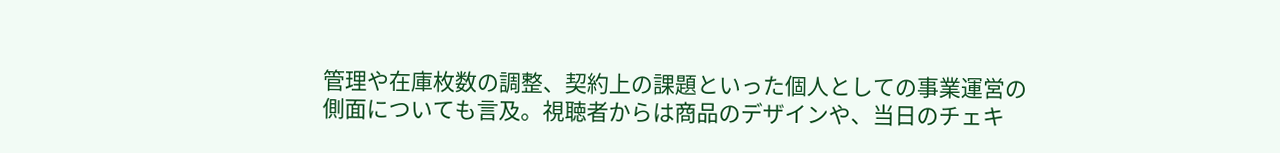管理や在庫枚数の調整、契約上の課題といった個人としての事業運営の側面についても言及。視聴者からは商品のデザインや、当日のチェキ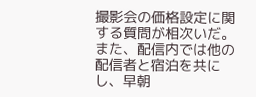撮影会の価格設定に関する質問が相次いだ。また、配信内では他の配信者と宿泊を共にし、早朝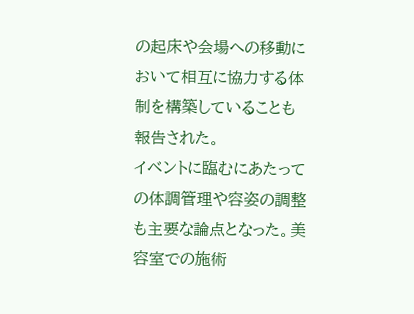の起床や会場への移動において相互に協力する体制を構築していることも報告された。
イベントに臨むにあたっての体調管理や容姿の調整も主要な論点となった。美容室での施術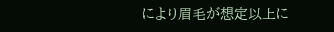により眉毛が想定以上に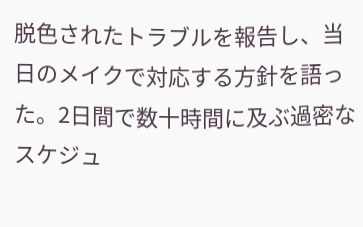脱色されたトラブルを報告し、当日のメイクで対応する方針を語った。2日間で数十時間に及ぶ過密なスケジュ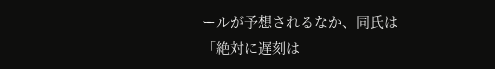ールが予想されるなか、同氏は「絶対に遅刻は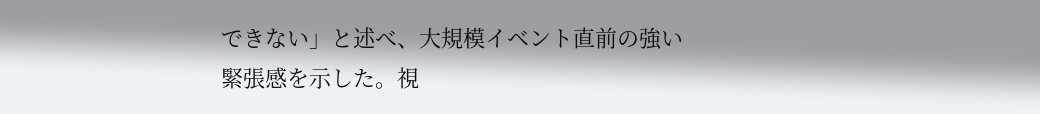できない」と述べ、大規模イベント直前の強い緊張感を示した。視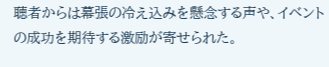聴者からは幕張の冷え込みを懸念する声や、イベントの成功を期待する激励が寄せられた。